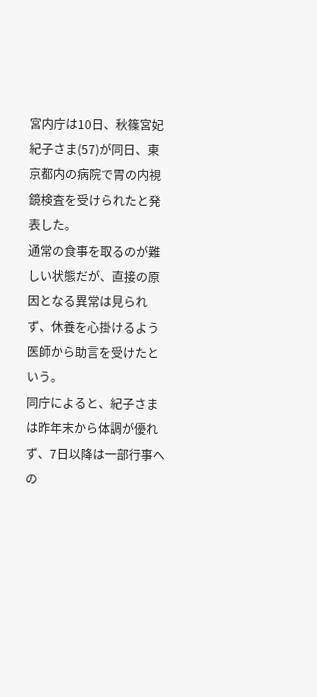宮内庁は10日、秋篠宮妃紀子さま(57)が同日、東京都内の病院で胃の内視鏡検査を受けられたと発表した。
通常の食事を取るのが難しい状態だが、直接の原因となる異常は見られず、休養を心掛けるよう医師から助言を受けたという。
同庁によると、紀子さまは昨年末から体調が優れず、7日以降は一部行事への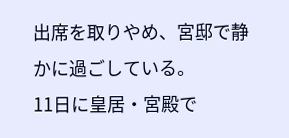出席を取りやめ、宮邸で静かに過ごしている。
11日に皇居・宮殿で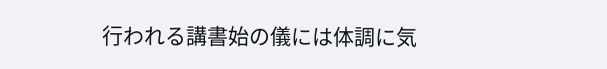行われる講書始の儀には体調に気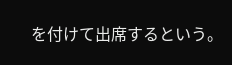を付けて出席するという。